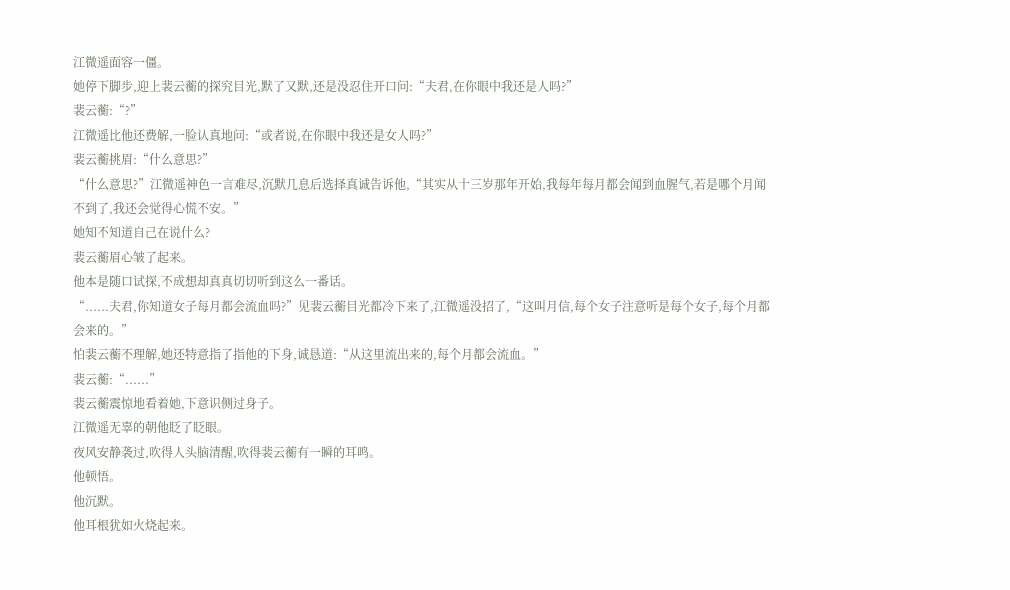江微遥面容一僵。
她停下脚步,迎上裴云蘅的探究目光,默了又默,还是没忍住开口问:“夫君,在你眼中我还是人吗?”
裴云蘅:“?”
江微遥比他还费解,一脸认真地问:“或者说,在你眼中我还是女人吗?”
裴云蘅挑眉:“什么意思?”
“什么意思?”江微遥神色一言难尽,沉默几息后选择真诚告诉他,“其实从十三岁那年开始,我每年每月都会闻到血腥气,若是哪个月闻不到了,我还会觉得心慌不安。”
她知不知道自己在说什么?
裴云蘅眉心皱了起来。
他本是随口试探,不成想却真真切切听到这么一番话。
“......夫君,你知道女子每月都会流血吗?”见裴云蘅目光都冷下来了,江微遥没招了,“这叫月信,每个女子注意听是每个女子,每个月都会来的。”
怕裴云蘅不理解,她还特意指了指他的下身,诚恳道:“从这里流出来的,每个月都会流血。”
裴云蘅:“......”
裴云蘅震惊地看着她,下意识侧过身子。
江微遥无辜的朝他眨了眨眼。
夜风安静袭过,吹得人头脑清醒,吹得裴云蘅有一瞬的耳鸣。
他顿悟。
他沉默。
他耳根犹如火烧起来。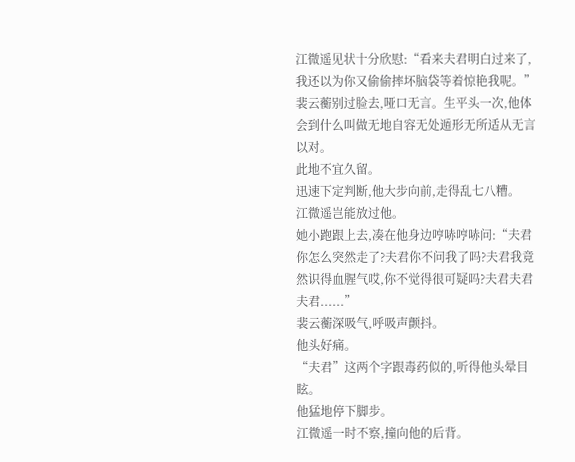江微遥见状十分欣慰:“看来夫君明白过来了,我还以为你又偷偷摔坏脑袋等着惊艳我呢。”
裴云蘅别过脸去,哑口无言。生平头一次,他体会到什么叫做无地自容无处遁形无所适从无言以对。
此地不宜久留。
迅速下定判断,他大步向前,走得乱七八糟。
江微遥岂能放过他。
她小跑跟上去,凑在他身边哼哧哼哧问:“夫君你怎么突然走了?夫君你不问我了吗?夫君我竟然识得血腥气哎,你不觉得很可疑吗?夫君夫君夫君......”
裴云蘅深吸气,呼吸声颤抖。
他头好痛。
“夫君”这两个字跟毒药似的,听得他头晕目眩。
他猛地停下脚步。
江微遥一时不察,撞向他的后背。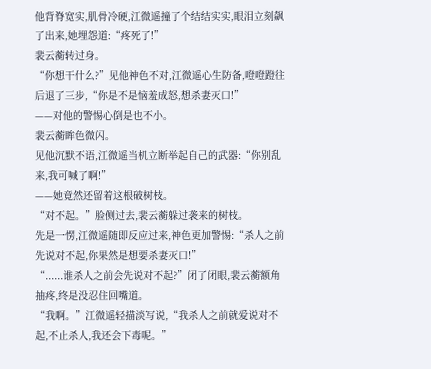他背脊宽实,肌骨冷硬,江微遥撞了个结结实实,眼泪立刻飙了出来,她埋怨道:“疼死了!”
裴云蘅转过身。
“你想干什么?”见他神色不对,江微遥心生防备,噔噔蹬往后退了三步,“你是不是恼羞成怒,想杀妻灭口!”
——对他的警惕心倒是也不小。
裴云蘅眸色微闪。
见他沉默不语,江微遥当机立断举起自己的武器:“你别乱来,我可喊了啊!”
——她竟然还留着这根破树枝。
“对不起。”脸侧过去,裴云蘅躲过袭来的树枝。
先是一愣,江微遥随即反应过来,神色更加警惕:“杀人之前先说对不起,你果然是想要杀妻灭口!”
“......谁杀人之前会先说对不起?”闭了闭眼,裴云蘅额角抽疼,终是没忍住回嘴道。
“我啊。”江微遥轻描淡写说,“我杀人之前就爱说对不起,不止杀人,我还会下毒呢。”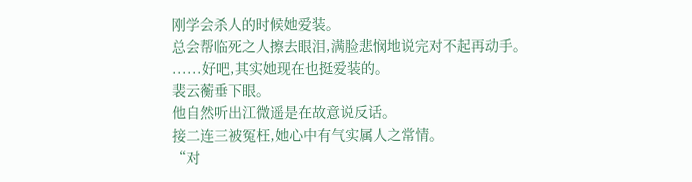刚学会杀人的时候她爱装。
总会帮临死之人擦去眼泪,满脸悲悯地说完对不起再动手。
......好吧,其实她现在也挺爱装的。
裴云蘅垂下眼。
他自然听出江微遥是在故意说反话。
接二连三被冤枉,她心中有气实属人之常情。
“对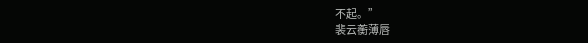不起。”
裴云蘅薄唇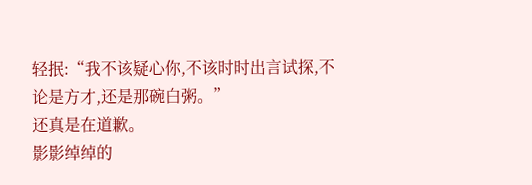轻抿:“我不该疑心你,不该时时出言试探,不论是方才,还是那碗白粥。”
还真是在道歉。
影影绰绰的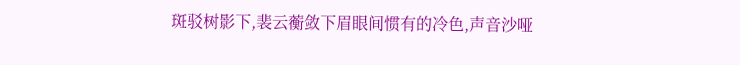斑驳树影下,裴云蘅敛下眉眼间惯有的冷色,声音沙哑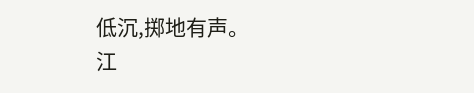低沉,掷地有声。
江